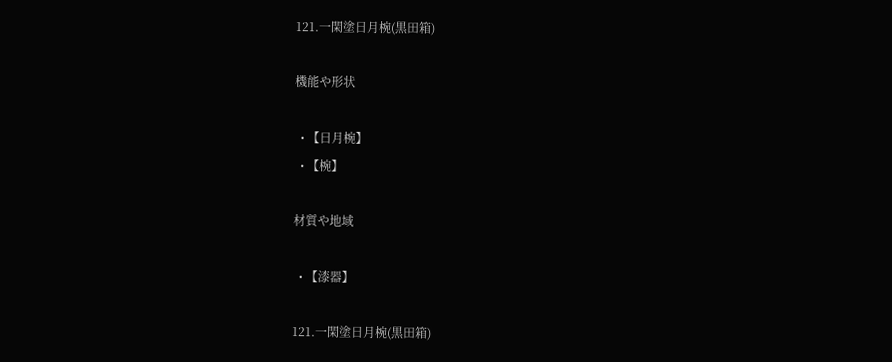121.一閑塗日月椀(黒田箱)

機能や形状

  • 【日月椀】
  • 【椀】

材質や地域

  • 【漆器】

121.一閑塗日月椀(黒田箱)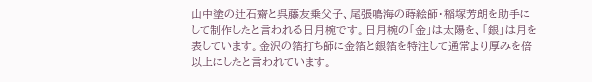山中塗の辻石齋と呉藤友乗父子、尾張鳴海の蒔絵師・稲塚芳朗を助手にして制作したと言われる日月椀です。日月椀の「金」は太陽を、「銀」は月を表しています。金沢の箔打ち師に金箔と銀箔を特注して通常より厚みを倍以上にしたと言われています。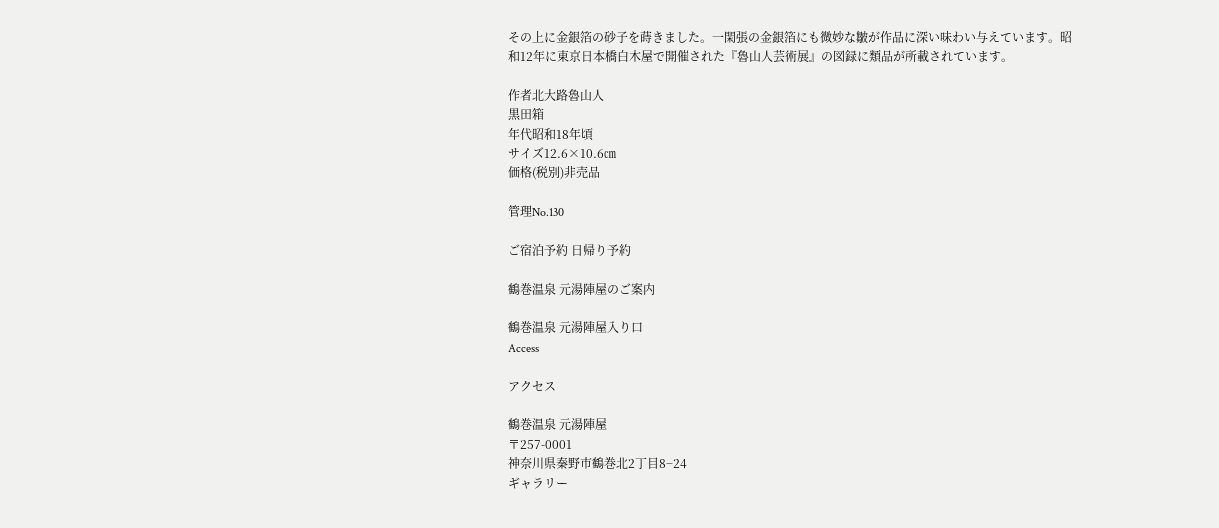その上に金銀箔の砂子を蒔きました。一閑張の金銀箔にも微妙な皺が作品に深い味わい与えています。昭和12年に東京日本橋白木屋で開催された『魯山人芸術展』の図録に類品が所載されています。

作者北大路魯山人
黒田箱
年代昭和18年頃
サイズ12.6×10.6㎝
価格(税別)非売品

管理No.130

ご宿泊予約 日帰り予約

鶴巻温泉 元湯陣屋のご案内

鶴巻温泉 元湯陣屋入り口
Access

アクセス

鶴巻温泉 元湯陣屋
〒257-0001
神奈川県秦野市鶴巻北2丁目8−24
ギャラリー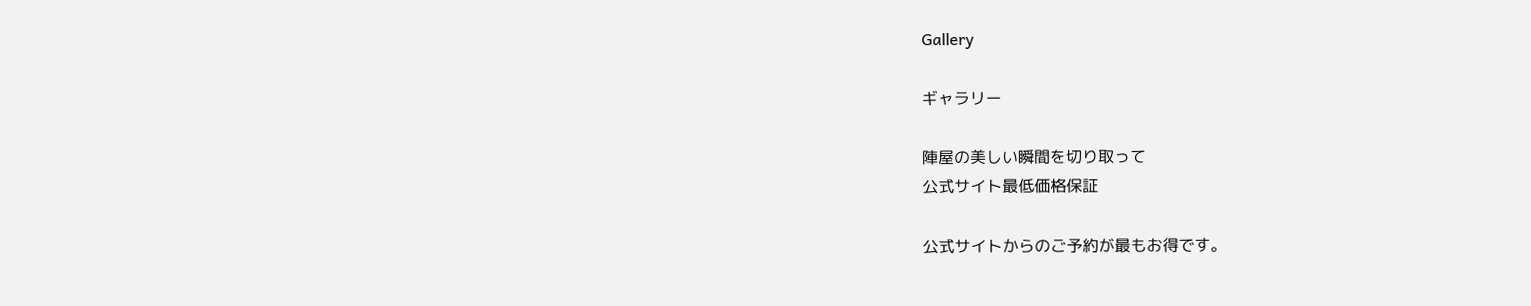Gallery

ギャラリー

陣屋の美しい瞬間を切り取って
公式サイト最低価格保証

公式サイトからのご予約が最もお得です。